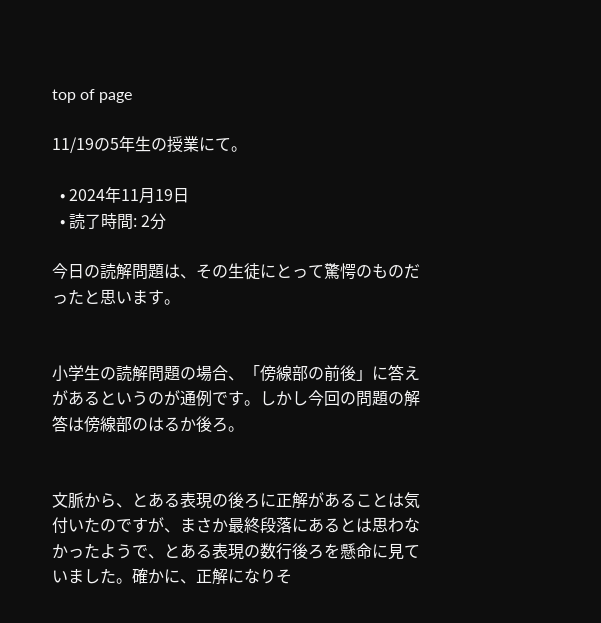top of page

11/19の5年生の授業にて。

  • 2024年11月19日
  • 読了時間: 2分

今日の読解問題は、その生徒にとって驚愕のものだったと思います。


小学生の読解問題の場合、「傍線部の前後」に答えがあるというのが通例です。しかし今回の問題の解答は傍線部のはるか後ろ。


文脈から、とある表現の後ろに正解があることは気付いたのですが、まさか最終段落にあるとは思わなかったようで、とある表現の数行後ろを懸命に見ていました。確かに、正解になりそ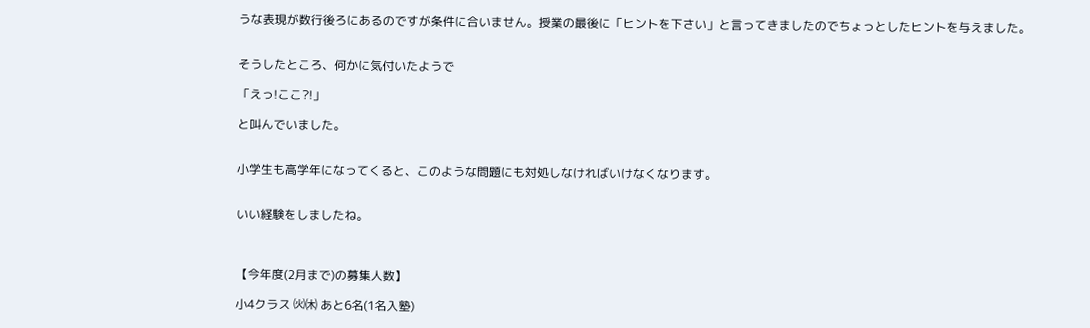うな表現が数行後ろにあるのですが条件に合いません。授業の最後に「ヒントを下さい」と言ってきましたのでちょっとしたヒントを与えました。


そうしたところ、何かに気付いたようで

「えっ!ここ?!」

と叫んでいました。


小学生も高学年になってくると、このような問題にも対処しなければいけなくなります。


いい経験をしましたね。



【今年度(2月まで)の募集人数】

小4クラス ㈫㈭ あと6名(1名入塾)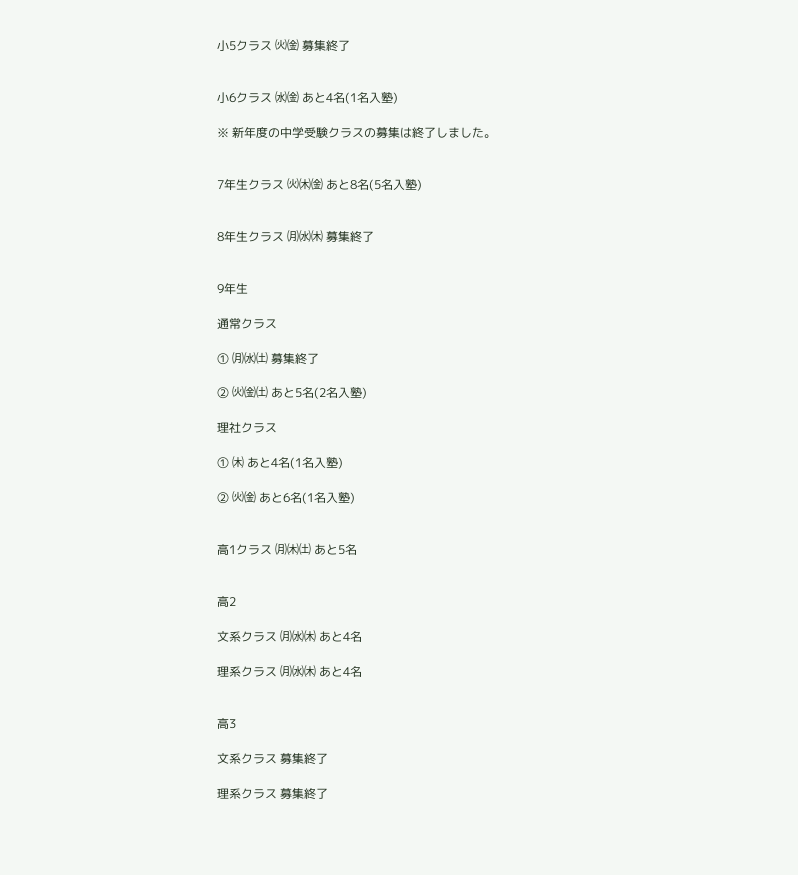小5クラス ㈫㈮ 募集終了


小6クラス ㈬㈮ あと4名(1名入塾)

※ 新年度の中学受験クラスの募集は終了しました。


7年生クラス ㈫㈭㈮ あと8名(5名入塾)


8年生クラス ㈪㈬㈭ 募集終了


9年生

通常クラス

① ㈪㈬㈯ 募集終了

② ㈫㈮㈯ あと5名(2名入塾)

理社クラス

① ㈭ あと4名(1名入塾)

② ㈫㈮ あと6名(1名入塾)


高1クラス ㈪㈭㈯ あと5名


高2

文系クラス ㈪㈬㈭ あと4名

理系クラス ㈪㈬㈭ あと4名


高3

文系クラス 募集終了

理系クラス 募集終了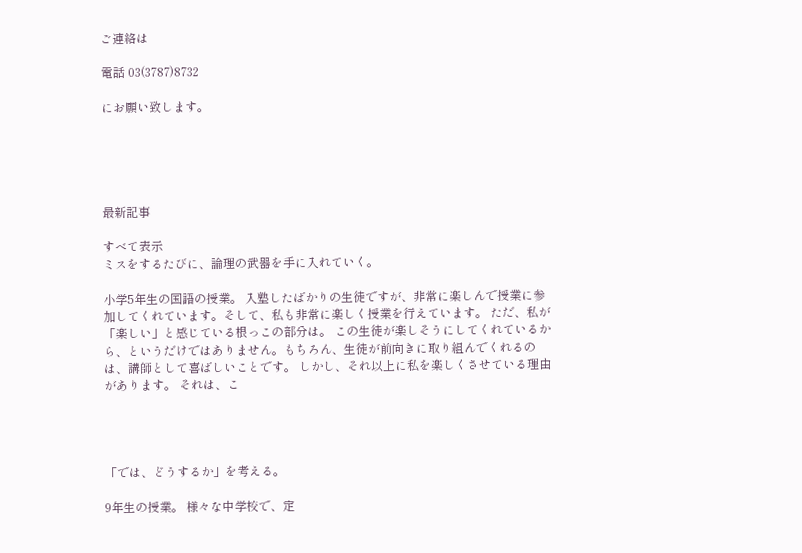ご連絡は

電話 03(3787)8732

にお願い致します。





最新記事

すべて表示
ミスをするたびに、論理の武器を手に入れていく。

小学5年生の国語の授業。 入塾したばかりの生徒ですが、非常に楽しんで授業に参加してくれています。そして、私も非常に楽しく授業を行えています。 ただ、私が「楽しい」と感じている根っこの部分は。 この生徒が楽しそうにしてくれているから、というだけではありません。もちろん、生徒が前向きに取り組んでくれるのは、講師として喜ばしいことです。 しかし、それ以上に私を楽しくさせている理由があります。 それは、こ




「では、どうするか」を考える。

9年生の授業。 様々な中学校で、定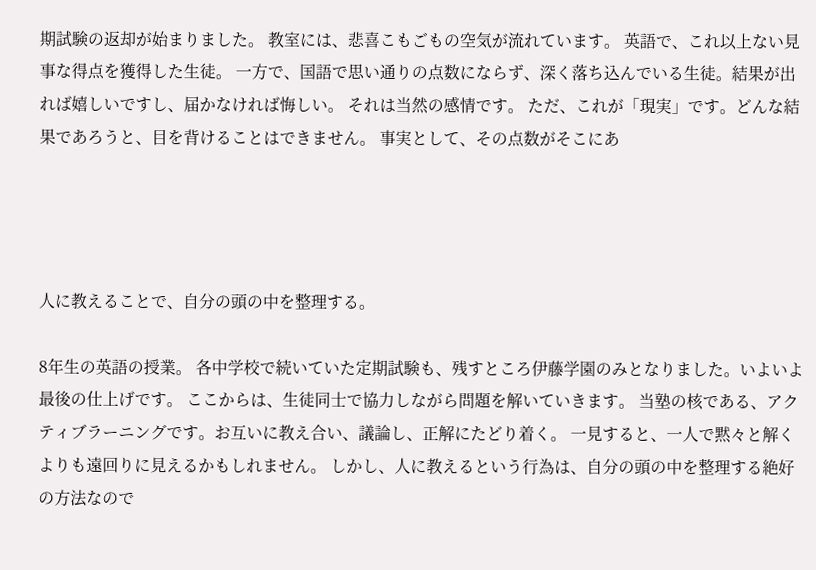期試験の返却が始まりました。 教室には、悲喜こもごもの空気が流れています。 英語で、これ以上ない見事な得点を獲得した生徒。 一方で、国語で思い通りの点数にならず、深く落ち込んでいる生徒。結果が出れば嬉しいですし、届かなければ悔しい。 それは当然の感情です。 ただ、これが「現実」です。どんな結果であろうと、目を背けることはできません。 事実として、その点数がそこにあ




人に教えることで、自分の頭の中を整理する。

8年生の英語の授業。 各中学校で続いていた定期試験も、残すところ伊藤学園のみとなりました。いよいよ最後の仕上げです。 ここからは、生徒同士で協力しながら問題を解いていきます。 当塾の核である、アクティブラーニングです。お互いに教え合い、議論し、正解にたどり着く。 一見すると、一人で黙々と解くよりも遠回りに見えるかもしれません。 しかし、人に教えるという行為は、自分の頭の中を整理する絶好の方法なので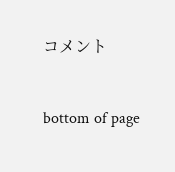コメント


bottom of page